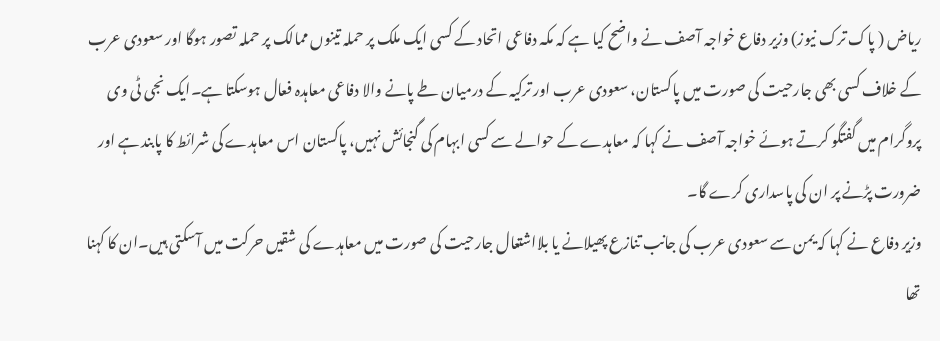ریاض ( پاک ترک نیوز) وزیر دفاع خواجہ آصف نے واضح کیا ہے کہ مکہ دفاعی اتحاد کے کسی ایک ملک پر حملہ تینوں ممالک پر حملہ تصور ہوگا اور سعودی عرب کے خلاف کسی بھی جارحیت کی صورت میں پاکستان، سعودی عرب اور ترکیہ کے درمیان طے پانے والا دفاعی معاہدہ فعال ہوسکتا ہے۔ایک نجی ٹی وی پروگرام میں گفتگو کرتے ہوئے خواجہ آصف نے کہا کہ معاہدے کے حوالے سے کسی ابہام کی گنجائش نہیں، پاکستان اس معاہدے کی شرائط کا پابند ہے اور ضرورت پڑنے پر ان کی پاسداری کرے گا۔
وزیر دفاع نے کہا کہ یمن سے سعودی عرب کی جانب تنازع پھیلانے یا بلااشتعال جارحیت کی صورت میں معاہدے کی شقیں حرکت میں آسکتی ہیں۔ان کا کہنا تھا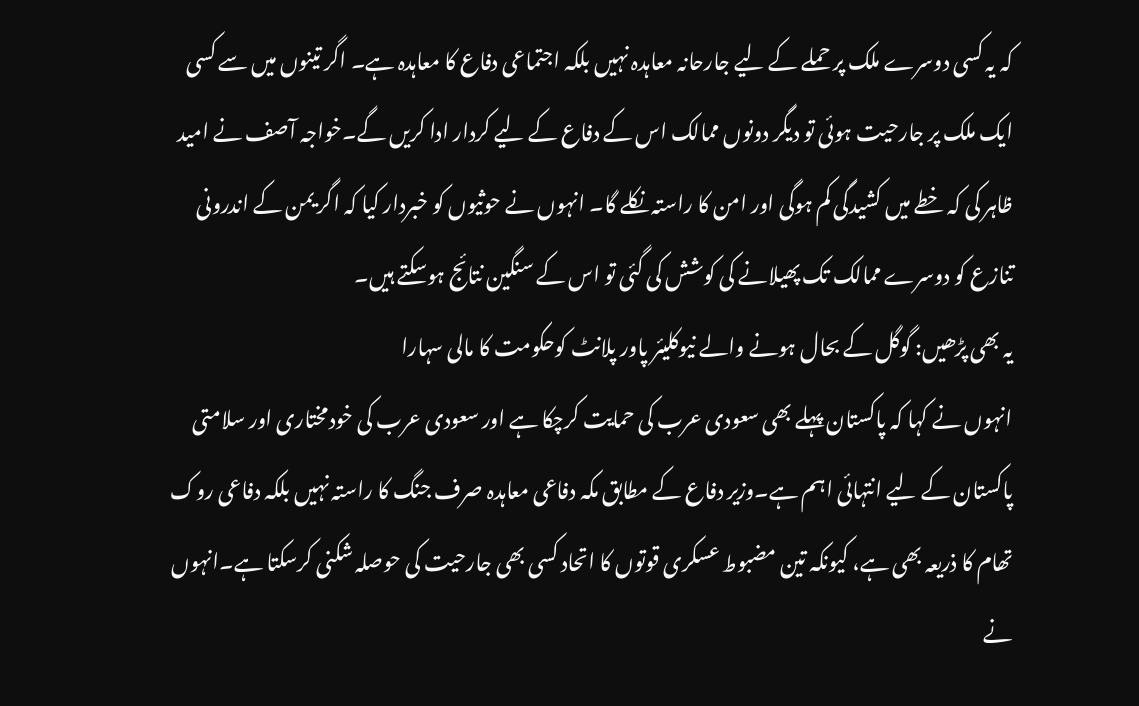کہ یہ کسی دوسرے ملک پر حملے کے لیے جارحانہ معاہدہ نہیں بلکہ اجتماعی دفاع کا معاہدہ ہے۔ اگر تینوں میں سے کسی ایک ملک پر جارحیت ہوئی تو دیگر دونوں ممالک اس کے دفاع کے لیے کردار ادا کریں گے۔خواجہ آصف نے امید ظاہر کی کہ خطے میں کشیدگی کم ہوگی اور امن کا راستہ نکلے گا۔ انہوں نے حوثیوں کو خبردار کیا کہ اگر یمن کے اندرونی تنازع کو دوسرے ممالک تک پھیلانے کی کوشش کی گئی تو اس کے سنگین نتائج ہوسکتے ہیں۔
یہ بھی پڑھیں: گوگل کے بحال ہونے والے نیوکلیئر پاور پلانٹ کوحکومت کا مالی سہارا
انہوں نے کہا کہ پاکستان پہلے بھی سعودی عرب کی حمایت کرچکا ہے اور سعودی عرب کی خودمختاری اور سلامتی پاکستان کے لیے انتہائی اہم ہے۔وزیر دفاع کے مطابق مکہ دفاعی معاہدہ صرف جنگ کا راستہ نہیں بلکہ دفاعی روک تھام کا ذریعہ بھی ہے، کیونکہ تین مضبوط عسکری قوتوں کا اتحاد کسی بھی جارحیت کی حوصلہ شکنی کرسکتا ہے۔انہوں نے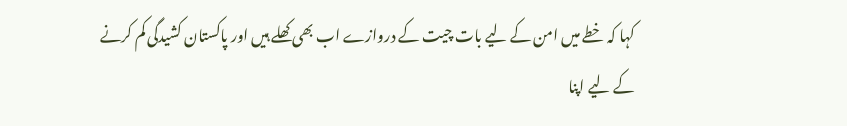کہا کہ خطے میں امن کے لیے بات چیت کے دروازے اب بھی کھلے ہیں اور پاکستان کشیدگی کم کرنے کے لیے اپنا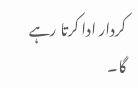کردار ادا کرتا رہے گا۔